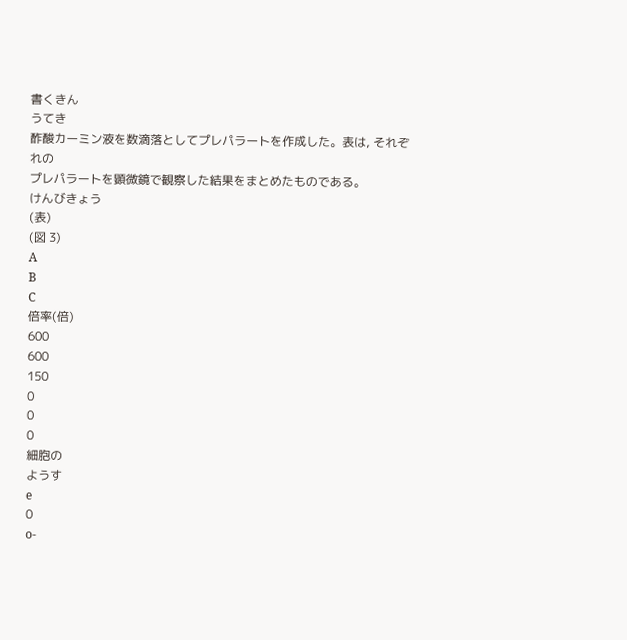書くきん
うてき
酢酸カーミン液を数滴落としてプレパラートを作成した。表は, それぞれの
プレパラートを顕微鏡で観察した結果をまとめたものである。
けんびきょう
(表)
(図 3)
A
B
C
倍率(倍)
600
600
150
0
0
0
細胞の
ようす
e
0
o-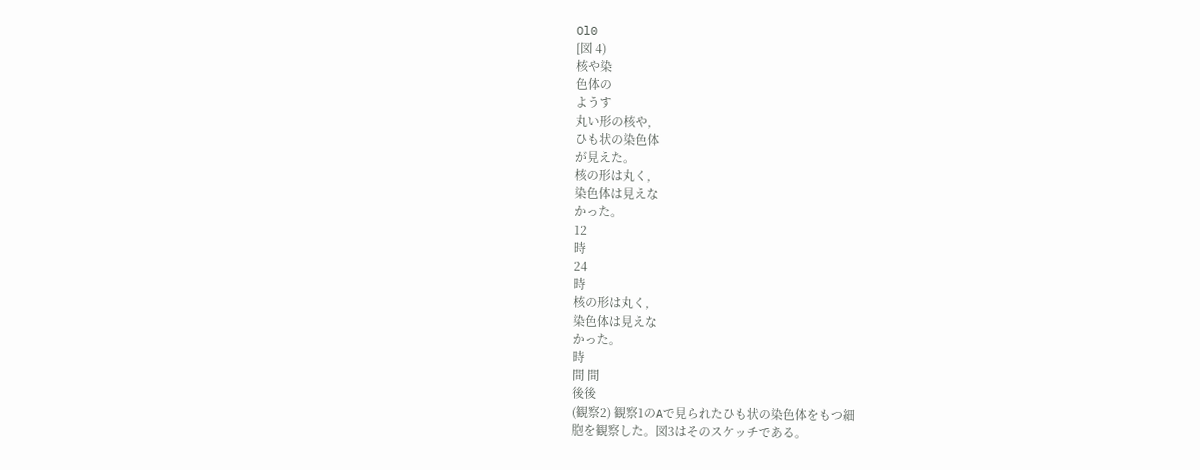Ol0
[図 4)
核や染
色体の
ようす
丸い形の核や,
ひも状の染色体
が見えた。
核の形は丸く,
染色体は見えな
かった。
12
時
24
時
核の形は丸く,
染色体は見えな
かった。
時
間 間
後後
(観察2) 観察1のAで見られたひも状の染色体をもつ細
胞を観察した。図3はそのスケッチである。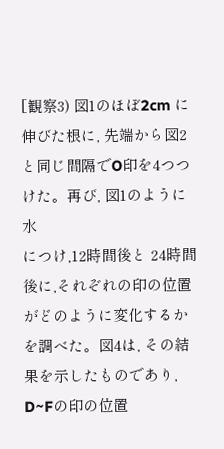[観察3) 図1のほぼ2cm に伸びた根に, 先端から図2
と同じ間隔でO印を4つつけた。再び, 図1のように水
につけ,12時間後と 24時間後に,それぞれの印の位置
がどのように変化するかを調べた。図4は, その結果を示したものであり,
D~Fの印の位置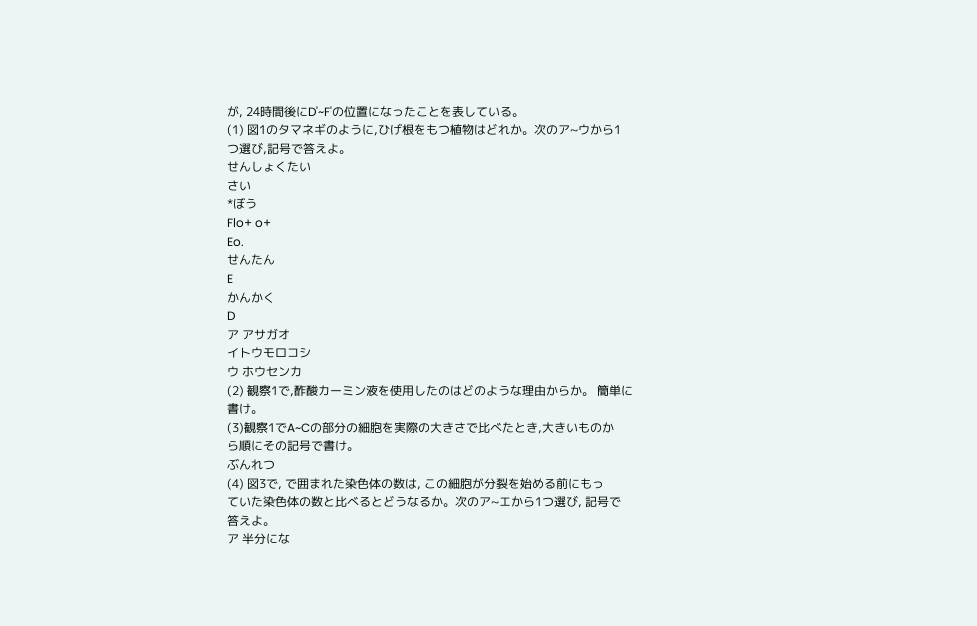が, 24時間後にD'~F'の位置になったことを表している。
(1) 図1のタマネギのように,ひげ根をもつ植物はどれか。次のア~ウから1
つ選び,記号で答えよ。
せんしょくたい
さい
*ぼう
Flo+ o+
Eo.
せんたん
E
かんかく
D
ア アサガオ
イトウモロコシ
ウ ホウセンカ
(2) 観察1で,酢酸カーミン液を使用したのはどのような理由からか。 簡単に
書け。
(3)観察1でA~Cの部分の細胞を実際の大きさで比べたとき,大きいものか
ら順にその記号で書け。
ぶんれつ
(4) 図3で, で囲まれた染色体の数は, この細胞が分裂を始める前にもっ
ていた染色体の数と比べるとどうなるか。次のア~エから1つ選び, 記号で
答えよ。
ア 半分にな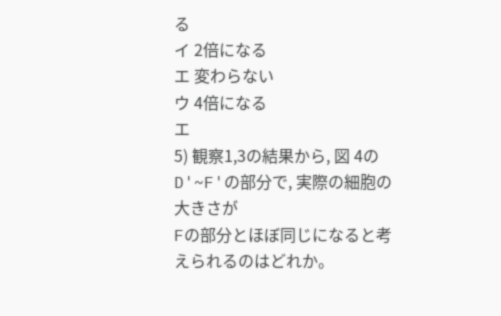る
イ 2倍になる
エ 変わらない
ウ 4倍になる
エ
5) 観察1,3の結果から, 図 4のD'~F'の部分で, 実際の細胞の大きさが
Fの部分とほぼ同じになると考えられるのはどれか。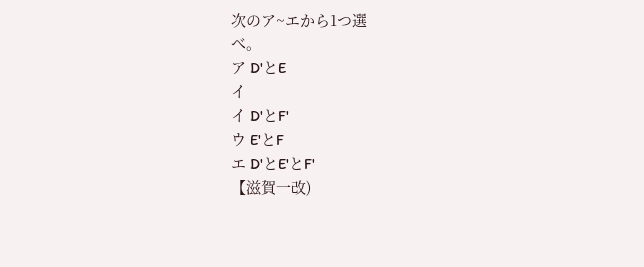次のア~エから1つ選
べ。
ア D'とE
イ
イ D'とF'
ウ E'とF
エ D'とE'とF'
【滋賀一改)